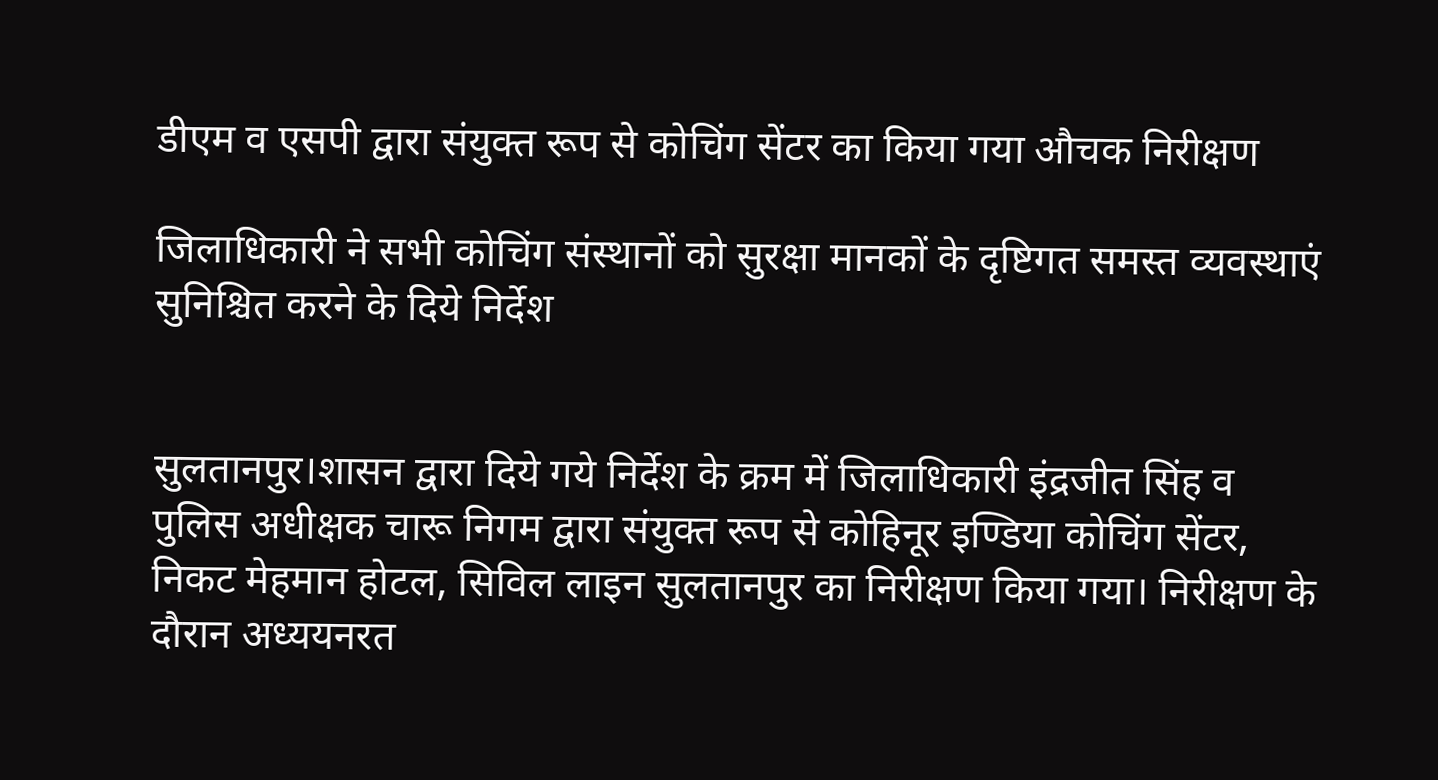डीएम व एसपी द्वारा संयुक्त रूप से कोचिंग सेंटर का किया गया औचक निरीक्षण

जिलाधिकारी ने सभी कोचिंग संस्थानों को सुरक्षा मानकों के दृष्टिगत समस्त व्यवस्थाएं सुनिश्चित करने के दिये निर्देश


सुलतानपुर।शासन द्वारा दिये गये निर्देश के क्रम में जिलाधिकारी इंद्रजीत सिंह व पुलिस अधीक्षक चारू निगम द्वारा संयुक्त रूप से कोहिनूर इण्डिया कोचिंग सेंटर, निकट मेहमान होटल, सिविल लाइन सुलतानपुर का निरीक्षण किया गया। निरीक्षण के दौरान अध्ययनरत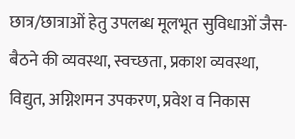छात्र/छात्राओं हेतु उपलब्ध मूलभूत सुविधाओं जैस- बैठने की व्यवस्था, स्वच्छता, प्रकाश व्यवस्था, विद्युत, अग्निशमन उपकरण, प्रवेश व निकास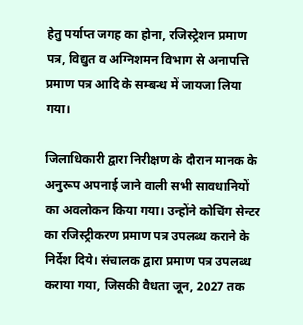हेतु पर्याप्त जगह का होना, रजिस्ट्रेशन प्रमाण पत्र, विद्युत व अग्निशमन विभाग से अनापत्ति प्रमाण पत्र आदि के सम्बन्ध में जायजा लिया गया।

जिलाधिकारी द्वारा निरीक्षण के दौरान मानक के अनुरूप अपनाई जाने वाली सभी सावधानियों का अवलोकन किया गया। उन्होंने कोचिंग सेन्टर का रजिस्ट्रीकरण प्रमाण पत्र उपलब्ध कराने के निर्देश दिये। संचालक द्वारा प्रमाण पत्र उपलब्ध कराया गया, जिसकी वैधता जून, 2027 तक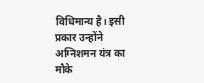विधिमान्य है। इसी प्रकार उन्होंने  अग्निशमन यंत्र का मौके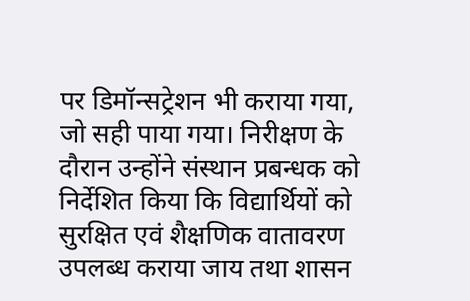पर डिमॉन्सट्रेशन भी कराया गया, जो सही पाया गया। निरीक्षण के दौरान उन्होंने संस्थान प्रबन्धक को निर्देशित किया कि विद्यार्थियों को सुरक्षित एवं शैक्षणिक वातावरण उपलब्ध कराया जाय तथा शासन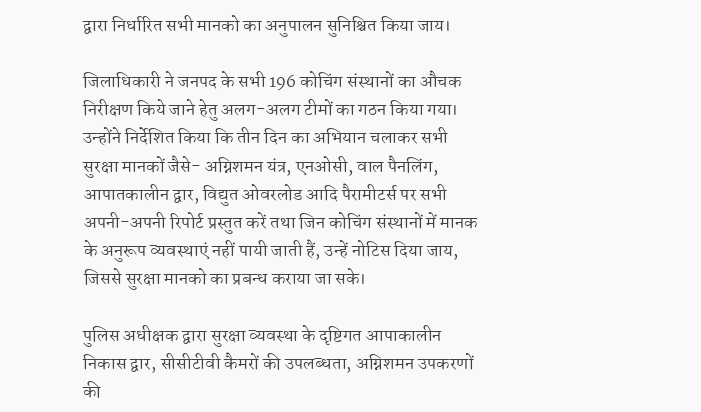द्वारा निर्धारित सभी मानको का अनुपालन सुनिश्चित किया जाय।

जिलाधिकारी ने जनपद के सभी 196 कोचिंग संस्थानों का औचक निरीक्षण किये जाने हेतु अलग-अलग टीमों का गठन किया गया। उन्होंने निर्देशित किया कि तीन दिन का अभियान चलाकर सभी सुरक्षा मानकों जैसे- अग्निशमन यंत्र, एनओसी, वाल पैनलिंग, आपातकालीन द्वार, विद्युत ओवरलोड आदि पैरामीटर्स पर सभी अपनी-अपनी रिपोर्ट प्रस्तुत करें तथा जिन कोचिंग संस्थानों में मानक के अनुरूप व्यवस्थाएं नहीं पायी जाती हैं, उन्हें नोटिस दिया जाय, जिससे सुरक्षा मानको का प्रबन्ध कराया जा सके।

पुलिस अधीक्षक द्वारा सुरक्षा व्यवस्था के दृष्टिगत आपाकालीन निकास द्वार, सीसीटीवी कैमरों की उपलब्धता, अग्निशमन उपकरणों की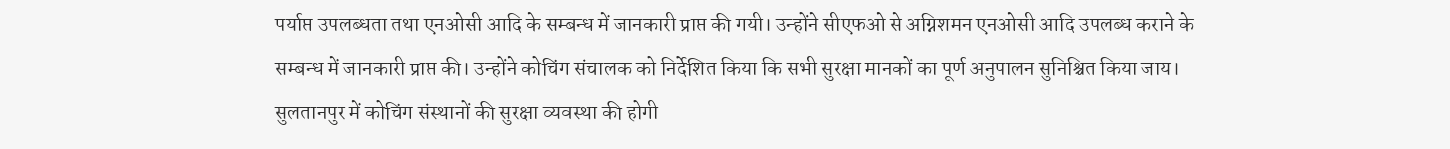पर्याप्त उपलब्धता तथा एनओसी आदि के सम्बन्ध में जानकारी प्राप्त की गयी। उन्होंने सीएफओ से अग्निशमन एनओसी आदि उपलब्ध कराने के सम्बन्ध में जानकारी प्राप्त की। उन्होंने कोचिंग संचालक को निर्देशित किया कि सभी सुरक्षा मानकों का पूर्ण अनुपालन सुनिश्चित किया जाय।
सुलतानपुर में कोचिंग संस्थानों की सुरक्षा व्यवस्था की होगी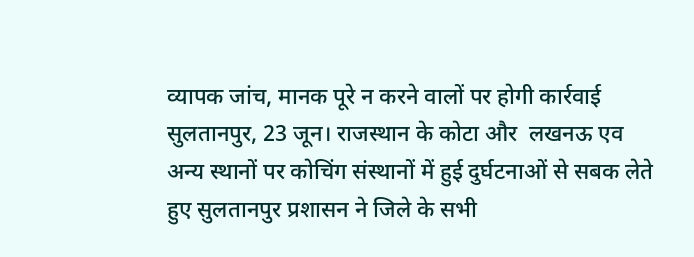व्यापक जांच, मानक पूरे न करने वालों पर होगी कार्रवाई
सुलतानपुर, 23 जून। राजस्थान के कोटा और  लखनऊ एव अन्य स्थानों पर कोचिंग संस्थानों में हुई दुर्घटनाओं से सबक लेते हुए सुलतानपुर प्रशासन ने जिले के सभी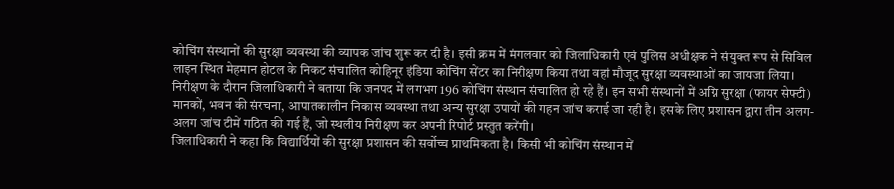कोचिंग संस्थानों की सुरक्षा व्यवस्था की व्यापक जांच शुरू कर दी है। इसी क्रम में मंगलवार को जिलाधिकारी एवं पुलिस अधीक्षक ने संयुक्त रूप से सिविल लाइन स्थित मेहमान होटल के निकट संचालित कोहिनूर इंडिया कोचिंग सेंटर का निरीक्षण किया तथा वहां मौजूद सुरक्षा व्यवस्थाओं का जायजा लिया।
निरीक्षण के दौरान जिलाधिकारी ने बताया कि जनपद में लगभग 196 कोचिंग संस्थान संचालित हो रहे हैं। इन सभी संस्थानों में अग्नि सुरक्षा (फायर सेफ्टी) मानकों, भवन की संरचना, आपातकालीन निकास व्यवस्था तथा अन्य सुरक्षा उपायों की गहन जांच कराई जा रही है। इसके लिए प्रशासन द्वारा तीन अलग-अलग जांच टीमें गठित की गई हैं, जो स्थलीय निरीक्षण कर अपनी रिपोर्ट प्रस्तुत करेंगी।
जिलाधिकारी ने कहा कि विद्यार्थियों की सुरक्षा प्रशासन की सर्वोच्च प्राथमिकता है। किसी भी कोचिंग संस्थान में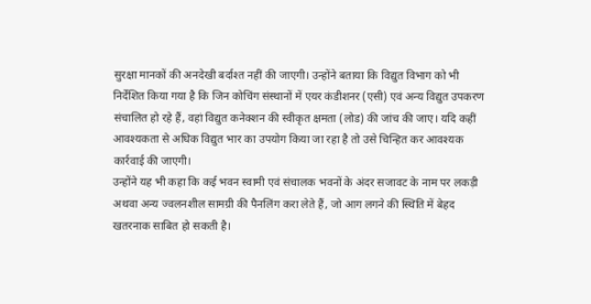सुरक्षा मानकों की अनदेखी बर्दाश्त नहीं की जाएगी। उन्होंने बताया कि विद्युत विभाग को भी निर्देशित किया गया है कि जिन कोचिंग संस्थानों में एयर कंडीशनर (एसी) एवं अन्य विद्युत उपकरण संचालित हो रहे हैं, वहां विद्युत कनेक्शन की स्वीकृत क्षमता (लोड) की जांच की जाए। यदि कहीं आवश्यकता से अधिक विद्युत भार का उपयोग किया जा रहा है तो उसे चिन्हित कर आवश्यक कार्रवाई की जाएगी।
उन्होंने यह भी कहा कि कई भवन स्वामी एवं संचालक भवनों के अंदर सजावट के नाम पर लकड़ी अथवा अन्य ज्वलनशील सामग्री की पैनलिंग करा लेते हैं, जो आग लगने की स्थिति में बेहद खतरनाक साबित हो सकती है।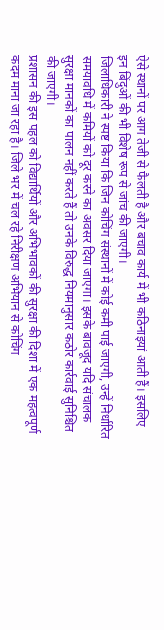ऐसे स्थानों पर आग तेजी से फैलती है और बचाव कार्य में भी कठिनाइयां आती हैं। इसलिए इन बिंदुओं की भी विशेष रूप से जांच की जाएगी।
जिलाधिकारी ने स्पष्ट किया कि जिन कोचिंग संस्थानों में कोई कमी पाई जाएगी, उन्हें निर्धारित समयावधि में कमियों को दूर करने का अवसर दिया जाएगा। इसके बावजूद यदि संचालक सुरक्षा मानकों का पालन नहीं करते हैं तो उनके विरुद्ध नियमानुसार कठोर कार्रवाई सुनिश्चित की जाएगी।
प्रशासन की इस पहल को विद्यार्थियों और अभिभावकों की सुरक्षा की दिशा में एक महत्वपूर्ण कदम माना जा रहा है। जिले भर में चल रहे निरीक्षण अभियान से कोचिंग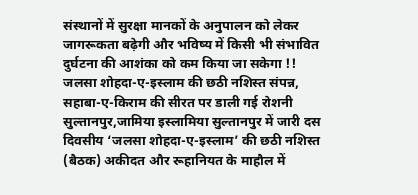संस्थानों में सुरक्षा मानकों के अनुपालन को लेकर जागरूकता बढ़ेगी और भविष्य में किसी भी संभावित दुर्घटना की आशंका को कम किया जा सकेगा !!
जलसा शोहदा-ए-इस्लाम की छठी नशिस्त संपन्न, सहाबा-ए-किराम की सीरत पर डाली गई रोशनी
सुल्तानपुर,जामिया इस्लामिया सुल्तानपुर में जारी दस दिवसीय ‘जलसा शोहदा-ए-इस्लाम’ की छठी नशिस्त (बैठक) अकीदत और रूहानियत के माहौल में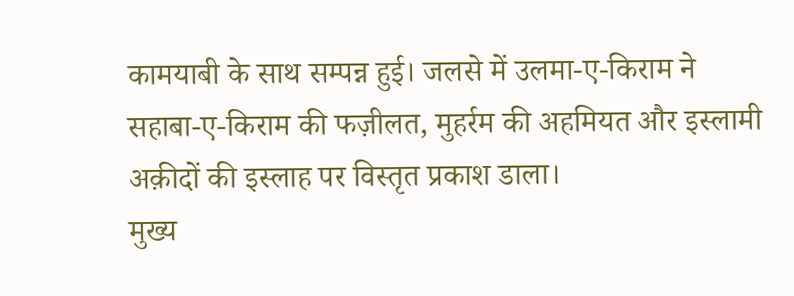कामयाबी के साथ सम्पन्न हुई। जलसे में उलमा-ए-किराम ने सहाबा-ए-किराम की फज़ीलत, मुहर्रम की अहमियत और इस्लामी अक़ीदों की इस्लाह पर विस्तृत प्रकाश डाला।
मुख्य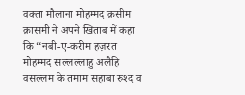वक्ता मौलाना मोहम्मद क़सीम क़ासमी ने अपने खिताब में कहा कि “नबी-ए-करीम हज़रत मोहम्मद सल्लल्लाहु अलैहि वसल्लम के तमाम सहाबा रुश्द व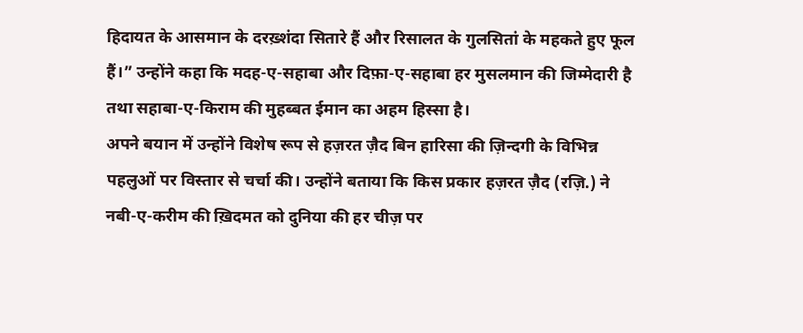हिदायत के आसमान के दरख़्शंदा सितारे हैं और रिसालत के गुलसितां के महकते हुए फूल हैं।” उन्होंने कहा कि मदह-ए-सहाबा और दिफ़ा-ए-सहाबा हर मुसलमान की जिम्मेदारी है तथा सहाबा-ए-किराम की मुहब्बत ईमान का अहम हिस्सा है।
अपने बयान में उन्होंने विशेष रूप से हज़रत ज़ैद बिन हारिसा की ज़िन्दगी के विभिन्न पहलुओं पर विस्तार से चर्चा की। उन्होंने बताया कि किस प्रकार हज़रत ज़ैद (रज़ि.) ने नबी-ए-करीम की ख़िदमत को दुनिया की हर चीज़ पर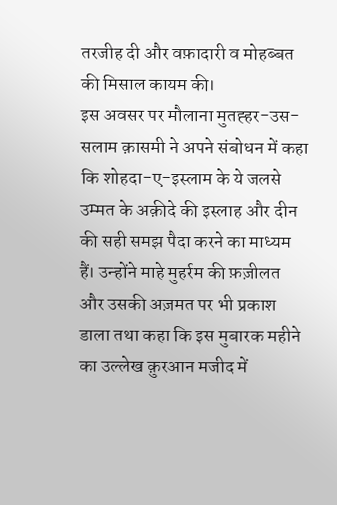तरजीह दी और वफ़ादारी व मोहब्बत की मिसाल कायम की।
इस अवसर पर मौलाना मुतह्हर-उस-सलाम क़ासमी ने अपने संबोधन में कहा कि शोहदा-ए-इस्लाम के ये जलसे उम्मत के अक़ीदे की इस्लाह और दीन की सही समझ पैदा करने का माध्यम हैं। उन्होंने माहे मुहर्रम की फ़ज़ीलत और उसकी अज़मत पर भी प्रकाश डाला तथा कहा कि इस मुबारक महीने का उल्लेख क़ुरआन मजीद में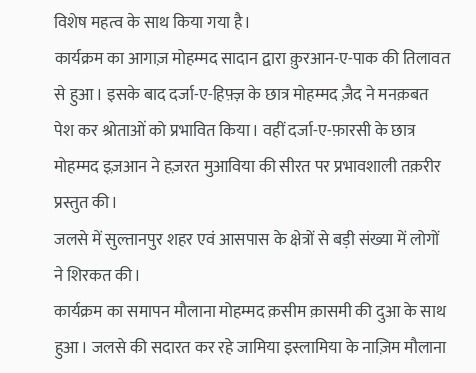विशेष महत्व के साथ किया गया है।
कार्यक्रम का आगाज़ मोहम्मद सादान द्वारा क़ुरआन-ए-पाक की तिलावत से हुआ। इसके बाद दर्जा-ए-हिफ़्ज़ के छात्र मोहम्मद ज़ैद ने मनक़बत पेश कर श्रोताओं को प्रभावित किया। वहीं दर्जा-ए-फ़ारसी के छात्र मोहम्मद इज़आन ने हज़रत मुआविया की सीरत पर प्रभावशाली तक़रीर प्रस्तुत की।
जलसे में सुल्तानपुर शहर एवं आसपास के क्षेत्रों से बड़ी संख्या में लोगों ने शिरकत की।
कार्यक्रम का समापन मौलाना मोहम्मद क़सीम क़ासमी की दुआ के साथ हुआ। जलसे की सदारत कर रहे जामिया इस्लामिया के नाज़िम मौलाना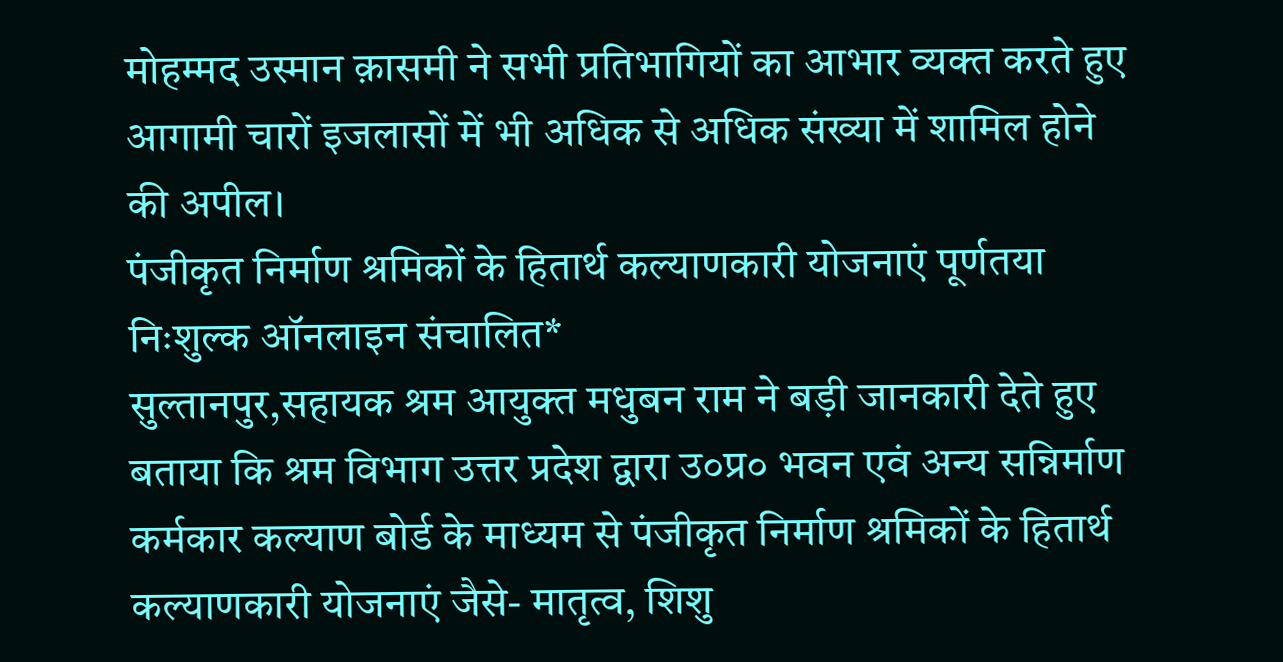मोहम्मद उस्मान क़ासमी ने सभी प्रतिभागियों का आभार व्यक्त करते हुए आगामी चारों इजलासों में भी अधिक से अधिक संख्या में शामिल होने की अपील।
पंजीकृत निर्माण श्रमिकों के हितार्थ कल्याणकारी योजनाएं पूर्णतया निःशुल्क ऑनलाइन संचालित*
सुल्तानपुर,सहायक श्रम आयुक्त मधुबन राम ने बड़ी जानकारी देते हुए बताया कि श्रम विभाग उत्तर प्रदेश द्वारा उ०प्र० भवन एवं अन्य सन्निर्माण कर्मकार कल्याण बोर्ड के माध्यम से पंजीकृत निर्माण श्रमिकों के हितार्थ कल्याणकारी योजनाएं जैसे- मातृत्व, शिशु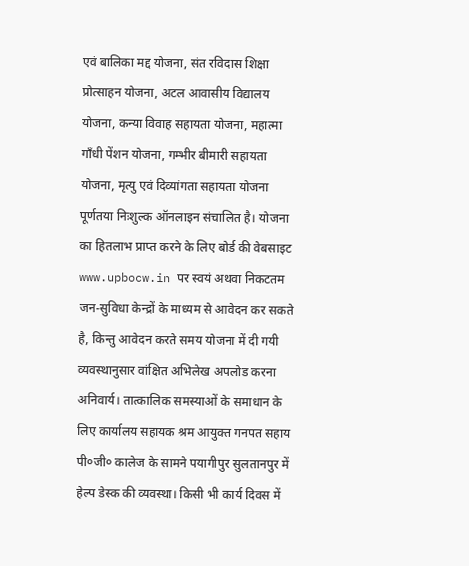एवं बालिका मद्द योजना, संत रविदास शिक्षा प्रोत्साहन योजना, अटल आवासीय विद्यालय योजना, कन्या विवाह सहायता योजना, महात्मा गाँधी पेंशन योजना, गम्भीर बीमारी सहायता योजना, मृत्यु एवं दिव्यांगता सहायता योजना पूर्णतया निःशुल्क ऑनलाइन संचालित है। योजना का हितलाभ प्राप्त करने के लिए बोर्ड की वेबसाइट www.upbocw.in पर स्वयं अथवा निकटतम जन-सुविधा केन्द्रों के माध्यम से आवेदन कर सकते है, किन्तु आवेदन करते समय योजना में दी गयी व्यवस्थानुसार वांक्षित अभिलेख अपलोड करना अनिवार्य। तात्कालिक समस्याओं के समाधान के लिए कार्यालय सहायक श्रम आयुक्त गनपत सहाय पी०जी० कालेज के सामने पयागीपुर सुलतानपुर में हेल्प डेस्क की व्यवस्था। किसी भी कार्य दिवस में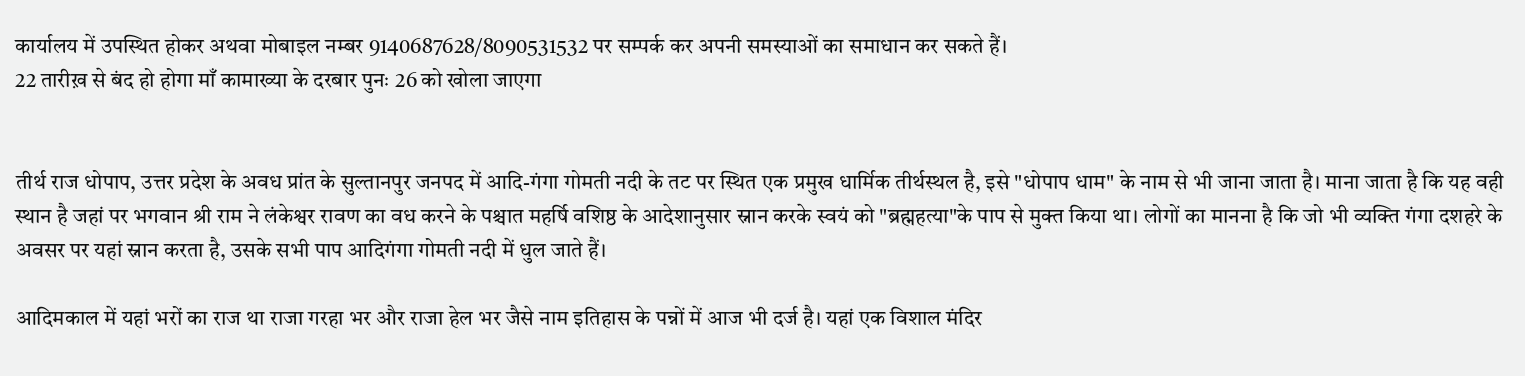कार्यालय में उपस्थित होकर अथवा मोबाइल नम्बर 9140687628/8090531532 पर सम्पर्क कर अपनी समस्याओं का समाधान कर सकते हैं।
22 तारीख़ से बंद हो होगा माँ कामाख्या के दरबार पुनः 26 को खोला जाएगा


तीर्थ राज धोपाप, उत्तर प्रदेश के अवध प्रांत के सुल्तानपुर जनपद में आदि-गंगा गोमती नदी के तट पर स्थित एक प्रमुख धार्मिक तीर्थस्थल है, इसे "धोपाप धाम" के नाम से भी जाना जाता है। माना जाता है कि यह वही स्थान है जहां पर भगवान श्री राम ने लंकेश्वर रावण का वध करने के पश्चात महर्षि वशिष्ठ के आदेशानुसार स्नान करके स्वयं को "ब्रह्महत्या"के पाप से मुक्त किया था। लोगों का मानना है कि जो भी व्यक्ति गंगा दशहरे के अवसर पर यहां स्नान करता है, उसके सभी पाप आदिगंगा गोमती नदी में धुल जाते हैं।

आदिमकाल में यहां भरों का राज था राजा गरहा भर और राजा हेल भर जैसे नाम इतिहास के पन्नों में आज भी दर्ज है। यहां एक विशाल मंदिर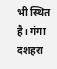भी स्थित है। गंगा दशहरा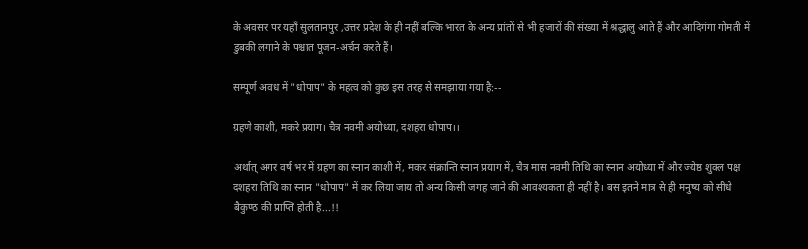के अवसर पर यहाँ सुलतानपुर ,उत्तर प्रदेश के ही नहीं बल्कि भारत के अन्य प्रांतों से भी हजारों की संख्या में श्रद्धालु आते हैं और आदिगंगा गोमती में डुबकी लगाने के पश्चात पूजन-अर्चन करते हैं।

सम्पूर्ण अवध में "धोपाप" के महत्व को कुछ इस तरह से समझाया गया है:--

ग्रहणे काशी, मकरे प्रयाग। चैत्र नवमी अयोध्या, दशहरा धोपाप।।

अर्थात् अगर वर्ष भर में ग्रहण का स्नान काशी में, मकर संक्रान्ति स्नान प्रयाग में, चैत्र मास नवमी तिथि का स्नान अयोध्या में और ज्येष्ठ शुक्ल पक्ष दशहरा तिथि का स्नान "धोपाप" में कर लिया जाय तो अन्य किसी जगह जाने की आवश्यकता ही नहीं है। बस इतने मात्र से ही मनुष्य को सीधे बैकुण्ठ की प्राप्ति होती है...!!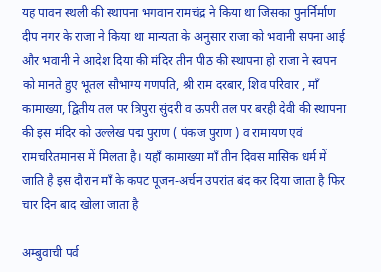यह पावन स्थली की स्थापना भगवान रामचंद्र ने किया था जिसका पुनर्निर्माण दीप नगर के राजा ने किया था मान्यता के अनुसार राजा को भवानी सपना आई और भवानी ने आदेश दिया की मंदिर तीन पीठ की स्थापना हो राजा ने स्वपन को मानते हुए भूतल सौभाग्य गणपति, श्री राम दरबार, शिव परिवार , माँ कामाख्या, द्वितीय तल पर त्रिपुरा सुंदरी व ऊपरी तल पर बरही देवी की स्थापना की इस मंदिर को उल्लेख पद्म पुराण ( पंकज पुराण ) व रामायण एवं  रामचरितमानस में मिलता है। यहाँ कामाख्या माँ तीन दिवस मासिक धर्म में जाति है इस दौरान माँ के कपट पूजन-अर्चन उपरांत बंद कर दिया जाता है फिर चार दिन बाद खोला जाता है

अम्बुवाची पर्व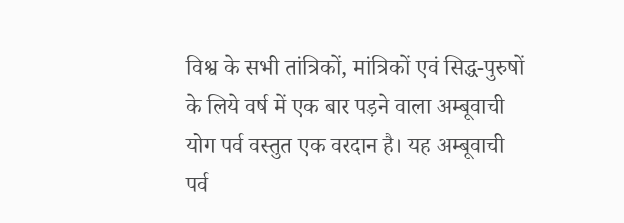विश्व के सभी तांत्रिकों, मांत्रिकों एवं सिद्ध-पुरुषों के लिये वर्ष में एक बार पड़ने वाला अम्बूवाची योग पर्व वस्तुत एक वरदान है। यह अम्बूवाची पर्व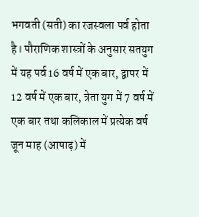भगवती (सती) का रजस्वला पर्व होता है। पौराणिक शास्त्रों के अनुसार सतयुग में यह पर्व 16 वर्ष में एक बार, द्वापर में 12 वर्ष में एक बार, त्रेता युग में 7 वर्ष में एक बार तथा कलिकाल में प्रत्येक वर्ष जून माह (आषाढ़) में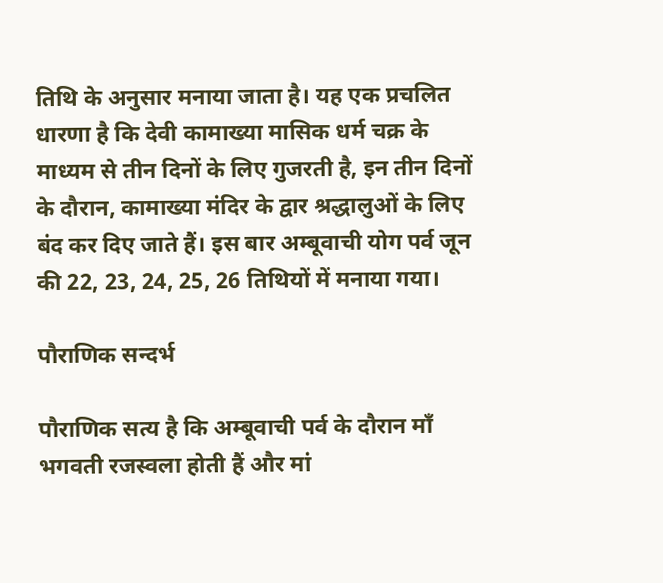तिथि के अनुसार मनाया जाता है। यह एक प्रचलित धारणा है कि देवी कामाख्या मासिक धर्म चक्र के माध्यम से तीन दिनों के लिए गुजरती है, इन तीन दिनों के दौरान, कामाख्या मंदिर के द्वार श्रद्धालुओं के लिए बंद कर दिए जाते हैं। इस बार अम्बूवाची योग पर्व जून की 22, 23, 24, 25, 26 तिथियों में मनाया गया।

पौराणिक सन्दर्भ

पौराणिक सत्य है कि अम्बूवाची पर्व के दौरान माँ भगवती रजस्वला होती हैं और मां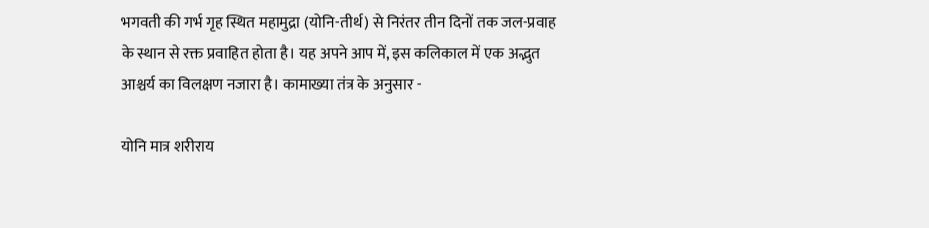भगवती की गर्भ गृह स्थित महामुद्रा (योनि-तीर्थ) से निरंतर तीन दिनों तक जल-प्रवाह के स्थान से रक्त प्रवाहित होता है। यह अपने आप में, इस कलिकाल में एक अद्भुत आश्चर्य का विलक्षण नजारा है। कामाख्या तंत्र के अनुसार -

योनि मात्र शरीराय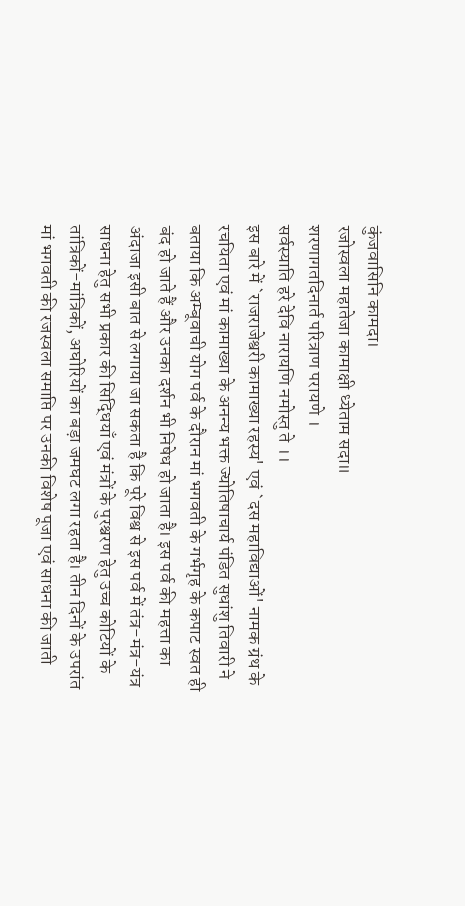कुंजवासिनि कामदा।
रजोस्वला महातेजा कामाक्षी ध्येताम सदा॥
शरणागतदिनार्त परित्राण परायणे ।
सर्वस्याति हरे देवि नारायणि नमोस्तु ते ।।
इस बारे में `राजराजेश्वरी कामाख्या रहस्य' एवं `दस महाविद्याओं' नामक ग्रंथ के रचयिता एवं मां कामाख्या के अनन्य भक्त ज्योतिषाचार्य पंडित सुधांशु तिवारी ने बताया कि अम्बूवाची योग पर्व के दौरान मां भगवती के गर्भगृह के कपाट स्वत ही बंद हो जाते हैं और उनका दर्शन भी निषेध हो जाता है। इस पर्व की महत्ता का अंदाजा इसी बात से लगाया जा सकता है कि पूरे विश्व से इस पर्व में तंत्र-मंत्र-यंत्र साधना हेतु सभी प्रकार की सिद्धियाँ एवं मंत्रों के पुरश्चरण हेतु उच्च कोटियों के तांत्रिकों-मांत्रिकों, अघोरियों का बड़ा जमघट लगा रहता है। तीन दिनों के उपरांत मां भगवती की रजस्वला समाप्ति पर उनकी विशेष पूजा एवं साधना की जाती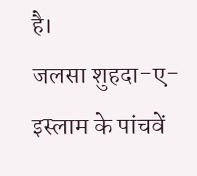है।
जलसा शुहदा-ए-इस्लाम के पांचवें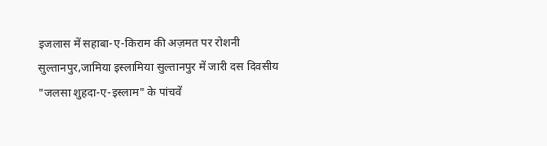इजलास में सहाबा-ए-किराम की अज़मत पर रोशनी
सुल्तानपुर,जामिया इस्लामिया सुल्तानपुर में जारी दस दिवसीय "जलसा शुहदा-ए-इस्लाम" के पांचवें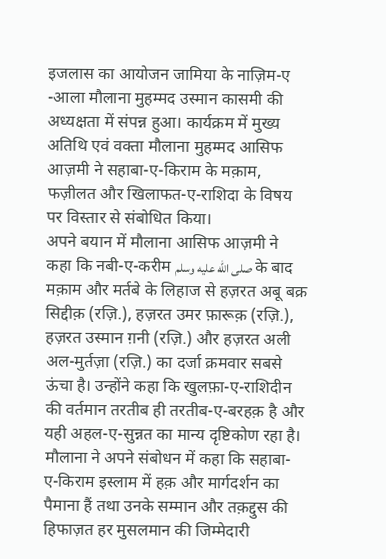इजलास का आयोजन जामिया के नाज़िम-ए -आला मौलाना मुहम्मद उस्मान कासमी की अध्यक्षता में संपन्न हुआ। कार्यक्रम में मुख्य अतिथि एवं वक्ता मौलाना मुहम्मद आसिफ आज़मी ने सहाबा-ए-किराम के मक़ाम, फज़ीलत और खिलाफत-ए-राशिदा के विषय पर विस्तार से संबोधित किया।
अपने बयान में मौलाना आसिफ आज़मी ने कहा कि नबी-ए-करीम صلى الله عليه وسلم के बाद मक़ाम और मर्तबे के लिहाज से हज़रत अबू बक्र सिद्दीक़ (रज़ि.), हज़रत उमर फ़ारूक़ (रज़ि.), हज़रत उस्मान ग़नी (रज़ि.) और हज़रत अली अल-मुर्तज़ा (रज़ि.) का दर्जा क्रमवार सबसे ऊंचा है। उन्होंने कहा कि खुलफ़ा-ए-राशिदीन की वर्तमान तरतीब ही तरतीब-ए-बरहक़ है और यही अहल-ए-सुन्नत का मान्य दृष्टिकोण रहा है।
मौलाना ने अपने संबोधन में कहा कि सहाबा-ए-किराम इस्लाम में हक़ और मार्गदर्शन का पैमाना हैं तथा उनके सम्मान और तक़द्दुस की हिफाज़त हर मुसलमान की जिम्मेदारी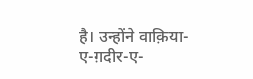है। उन्होंने वाक़िया-ए-ग़दीर-ए-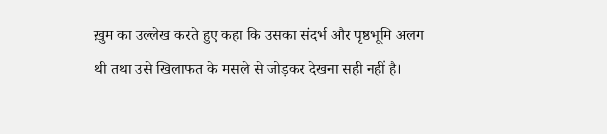ख़ुम का उल्लेख करते हुए कहा कि उसका संदर्भ और पृष्ठभूमि अलग थी तथा उसे खिलाफत के मसले से जोड़कर देखना सही नहीं है।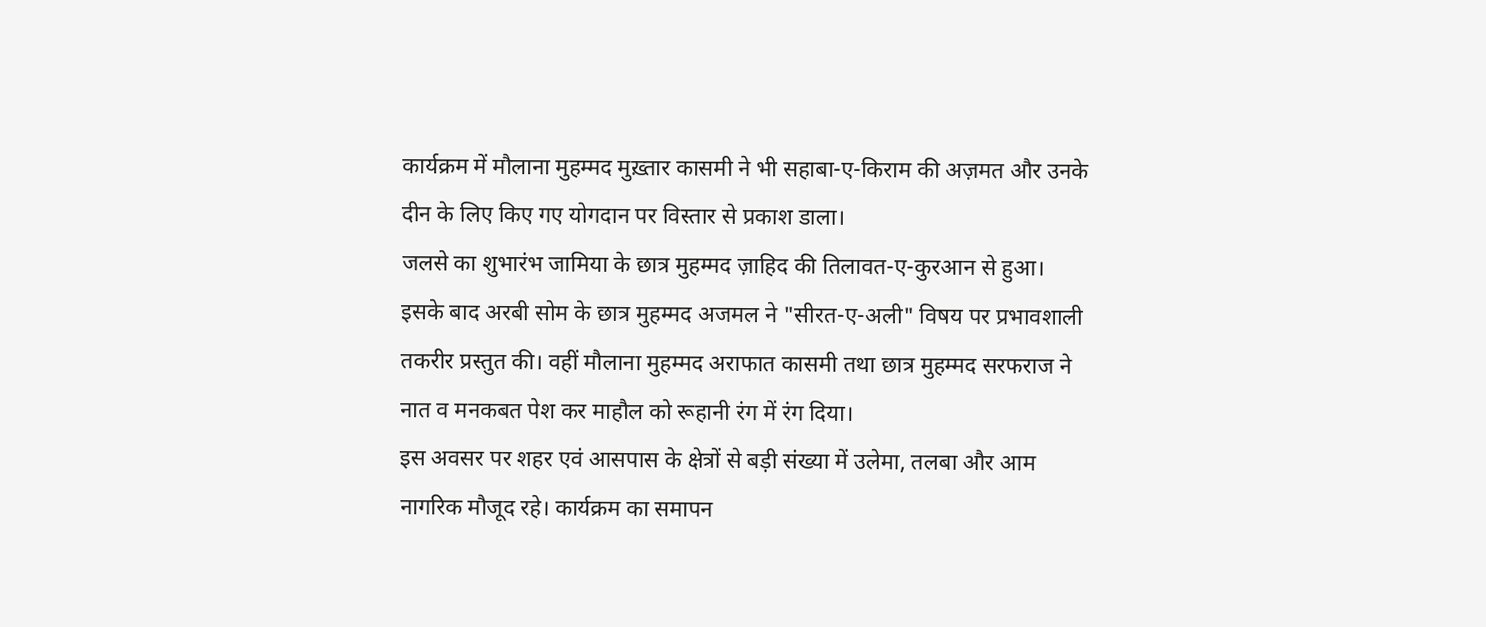कार्यक्रम में मौलाना मुहम्मद मुख़्तार कासमी ने भी सहाबा-ए-किराम की अज़मत और उनके दीन के लिए किए गए योगदान पर विस्तार से प्रकाश डाला।
जलसे का शुभारंभ जामिया के छात्र मुहम्मद ज़ाहिद की तिलावत-ए-कुरआन से हुआ। इसके बाद अरबी सोम के छात्र मुहम्मद अजमल ने "सीरत-ए-अली" विषय पर प्रभावशाली तकरीर प्रस्तुत की। वहीं मौलाना मुहम्मद अराफात कासमी तथा छात्र मुहम्मद सरफराज ने नात व मनकबत पेश कर माहौल को रूहानी रंग में रंग दिया।
इस अवसर पर शहर एवं आसपास के क्षेत्रों से बड़ी संख्या में उलेमा, तलबा और आम नागरिक मौजूद रहे। कार्यक्रम का समापन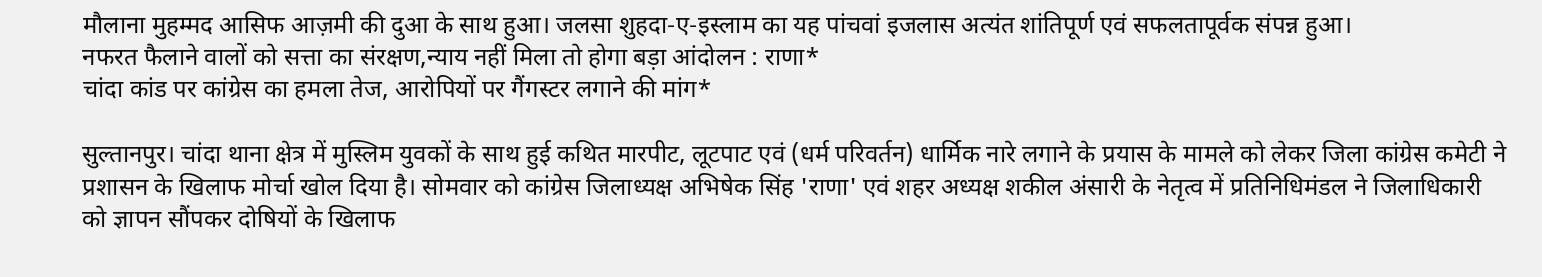मौलाना मुहम्मद आसिफ आज़मी की दुआ के साथ हुआ। जलसा शुहदा-ए-इस्लाम का यह पांचवां इजलास अत्यंत शांतिपूर्ण एवं सफलतापूर्वक संपन्न हुआ।
नफरत फैलाने वालों को सत्ता का संरक्षण,न्याय नहीं मिला तो होगा बड़ा आंदोलन : राणा*
चांदा कांड पर कांग्रेस का हमला तेज, आरोपियों पर गैंगस्टर लगाने की मांग*

सुल्तानपुर। चांदा थाना क्षेत्र में मुस्लिम युवकों के साथ हुई कथित मारपीट, लूटपाट एवं (धर्म परिवर्तन) धार्मिक नारे लगाने के प्रयास के मामले को लेकर जिला कांग्रेस कमेटी ने प्रशासन के खिलाफ मोर्चा खोल दिया है। सोमवार को कांग्रेस जिलाध्यक्ष अभिषेक सिंह 'राणा' एवं शहर अध्यक्ष शकील अंसारी के नेतृत्व में प्रतिनिधिमंडल ने जिलाधिकारी को ज्ञापन सौंपकर दोषियों के खिलाफ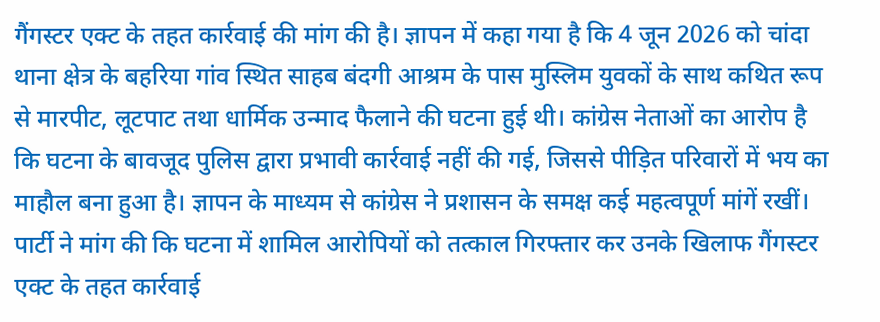गैंगस्टर एक्ट के तहत कार्रवाई की मांग की है। ज्ञापन में कहा गया है कि 4 जून 2026 को चांदा थाना क्षेत्र के बहरिया गांव स्थित साहब बंदगी आश्रम के पास मुस्लिम युवकों के साथ कथित रूप से मारपीट, लूटपाट तथा धार्मिक उन्माद फैलाने की घटना हुई थी। कांग्रेस नेताओं का आरोप है कि घटना के बावजूद पुलिस द्वारा प्रभावी कार्रवाई नहीं की गई, जिससे पीड़ित परिवारों में भय का माहौल बना हुआ है। ज्ञापन के माध्यम से कांग्रेस ने प्रशासन के समक्ष कई महत्वपूर्ण मांगें रखीं। पार्टी ने मांग की कि घटना में शामिल आरोपियों को तत्काल गिरफ्तार कर उनके खिलाफ गैंगस्टर एक्ट के तहत कार्रवाई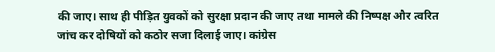की जाए। साथ ही पीड़ित युवकों को सुरक्षा प्रदान की जाए तथा मामले की निष्पक्ष और त्वरित जांच कर दोषियों को कठोर सजा दिलाई जाए। कांग्रेस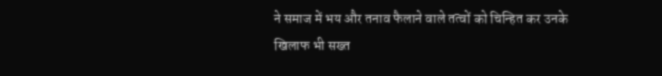ने समाज में भय और तनाव फैलाने वाले तत्वों को चिन्हित कर उनके खिलाफ भी सख्त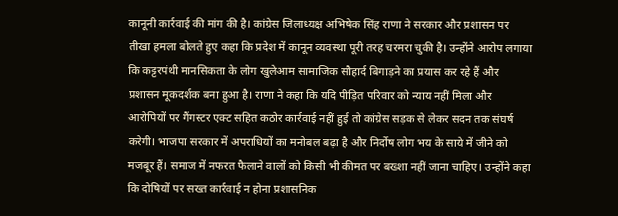कानूनी कार्रवाई की मांग की है। कांग्रेस जिलाध्यक्ष अभिषेक सिंह राणा ने सरकार और प्रशासन पर तीखा हमला बोलते हुए कहा कि प्रदेश में कानून व्यवस्था पूरी तरह चरमरा चुकी है। उन्होंने आरोप लगाया कि कट्टरपंथी मानसिकता के लोग खुलेआम सामाजिक सौहार्द बिगाड़ने का प्रयास कर रहे हैं और प्रशासन मूकदर्शक बना हुआ है। राणा ने कहा कि यदि पीड़ित परिवार को न्याय नहीं मिला और आरोपियों पर गैंगस्टर एक्ट सहित कठोर कार्रवाई नहीं हुई तो कांग्रेस सड़क से लेकर सदन तक संघर्ष करेगी। भाजपा सरकार में अपराधियों का मनोबल बढ़ा है और निर्दोष लोग भय के साये में जीने को मजबूर हैं। समाज में नफरत फैलाने वालों को किसी भी कीमत पर बख्शा नहीं जाना चाहिए। उन्होंने कहा कि दोषियों पर सख्त कार्रवाई न होना प्रशासनिक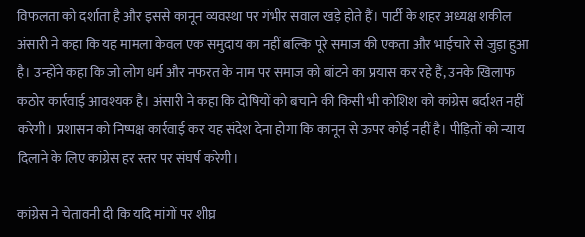विफलता को दर्शाता है और इससे कानून व्यवस्था पर गंभीर सवाल खड़े होते हैं। पार्टी के शहर अध्यक्ष शकील अंसारी ने कहा कि यह मामला केवल एक समुदाय का नहीं बल्कि पूरे समाज की एकता और भाईचारे से जुड़ा हुआ है। उन्होंने कहा कि जो लोग धर्म और नफरत के नाम पर समाज को बांटने का प्रयास कर रहे हैं, उनके खिलाफ कठोर कार्रवाई आवश्यक है। अंसारी ने कहा कि दोषियों को बचाने की किसी भी कोशिश को कांग्रेस बर्दाश्त नहीं करेगी। प्रशासन को निष्पक्ष कार्रवाई कर यह संदेश देना होगा कि कानून से ऊपर कोई नहीं है। पीड़ितों को न्याय दिलाने के लिए कांग्रेस हर स्तर पर संघर्ष करेगी।

कांग्रेस ने चेतावनी दी कि यदि मांगों पर शीघ्र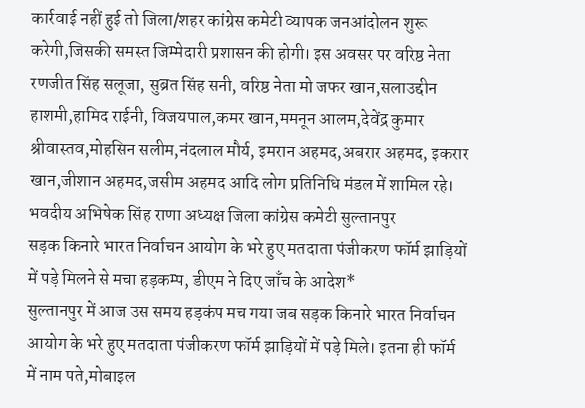कार्रवाई नहीं हुई तो जिला/शहर कांग्रेस कमेटी व्यापक जनआंदोलन शुरू करेगी,जिसकी समस्त जिम्मेदारी प्रशासन की होगी। इस अवसर पर वरिष्ठ नेता रणजीत सिंह सलूजा, सुब्रत सिंह सनी, वरिष्ठ नेता मो जफर खान,सलाउद्दीन हाशमी,हामिद राईनी, विजयपाल,कमर खान,ममनून आलम,देवेंद्र कुमार श्रीवास्तव,मोहसिन सलीम,नंदलाल मौर्य, इमरान अहमद,अबरार अहमद, इकरार खान,जीशान अहमद,जसीम अहमद आदि लोग प्रतिनिधि मंडल में शामिल रहे। भवदीय अभिषेक सिंह राणा अध्यक्ष जिला कांग्रेस कमेटी सुल्तानपुर
सड़क किनारे भारत निर्वाचन आयोग के भरे हुए मतदाता पंजीकरण फॉर्म झाड़ियों में पड़े मिलने से मचा हड़कम्प, डीएम ने दिए जाँच के आदेश*
सुल्तानपुर में आज उस समय हड़कंप मच गया जब सड़क किनारे भारत निर्वाचन आयोग के भरे हुए मतदाता पंजीकरण फॉर्म झाड़ियों में पड़े मिले। इतना ही फॉर्म में नाम पते,मोबाइल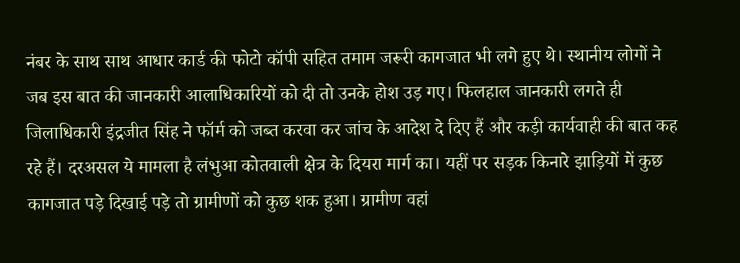नंबर के साथ साथ आधार कार्ड की फोटो कॉपी सहित तमाम जरूरी कागजात भी लगे हुए थे। स्थानीय लोगों ने जब इस बात की जानकारी आलाधिकारियों को दी तो उनके होश उड़ गए। फिलहाल जानकारी लगते ही जिलाधिकारी इंद्रजीत सिंह ने फॉर्म को जब्त करवा कर जांच के आदेश दे दिए हैं और कड़ी कार्यवाही की बात कह रहे हैं। दरअसल ये मामला है लंभुआ कोतवाली क्षेत्र के दियरा मार्ग का। यहीं पर सड़क किनारे झाड़ियों में कुछ कागजात पड़े दिखाई पड़े तो ग्रामीणों को कुछ शक हुआ। ग्रामीण वहां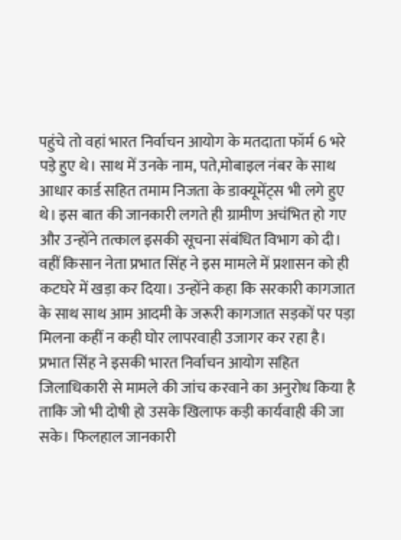पहुंचे तो वहां भारत निर्वाचन आयोग के मतदाता फॉर्म 6 भरे पड़े हुए थे। साथ में उनके नाम, पते,मोबाइल नंबर के साथ आधार कार्ड सहित तमाम निजता के डाक्यूमेंट्स भी लगे हुए थे। इस बात की जानकारी लगते ही ग्रामीण अचंभित हो गए और उन्होंने तत्काल इसकी सूचना संबंधित विभाग को दी। वहीं किसान नेता प्रभात सिंह ने इस मामले में प्रशासन को ही कटघरे में खड़ा कर दिया। उन्होंने कहा कि सरकारी कागजात के साथ साथ आम आदमी के जरूरी कागजात सड़कों पर पड़ा मिलना कहीं न कही घोर लापरवाही उजागर कर रहा है। प्रभात सिंह ने इसकी भारत निर्वाचन आयोग सहित जिलाधिकारी से मामले की जांच करवाने का अनुरोध किया है ताकि जो भी दोषी हो उसके खिलाफ कड़ी कार्यवाही की जा सके। फिलहाल जानकारी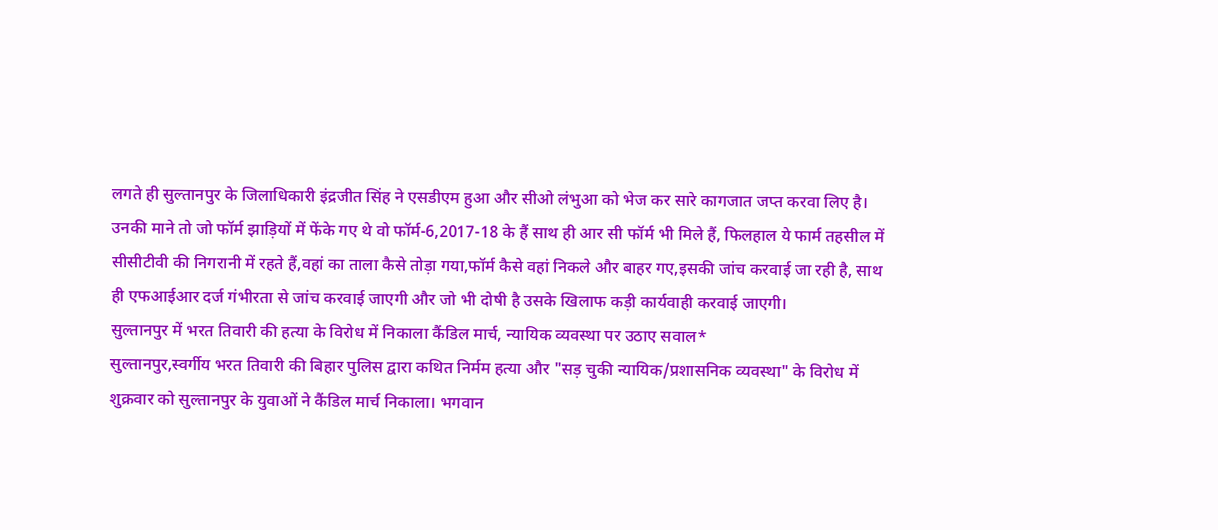लगते ही सुल्तानपुर के जिलाधिकारी इंद्रजीत सिंह ने एसडीएम हुआ और सीओ लंभुआ को भेज कर सारे कागजात जप्त करवा लिए है। उनकी माने तो जो फॉर्म झाड़ियों में फेंके गए थे वो फॉर्म-6,2017-18 के हैं साथ ही आर सी फॉर्म भी मिले हैं, फिलहाल ये फार्म तहसील में सीसीटीवी की निगरानी में रहते हैं,वहां का ताला कैसे तोड़ा गया,फॉर्म कैसे वहां निकले और बाहर गए,इसकी जांच करवाई जा रही है, साथ ही एफआईआर दर्ज गंभीरता से जांच करवाई जाएगी और जो भी दोषी है उसके खिलाफ कड़ी कार्यवाही करवाई जाएगी।
सुल्तानपुर में भरत तिवारी की हत्या के विरोध में निकाला कैंडिल मार्च, न्यायिक व्यवस्था पर उठाए सवाल*
सुल्तानपुर,स्वर्गीय भरत तिवारी की बिहार पुलिस द्वारा कथित निर्मम हत्या और "सड़ चुकी न्यायिक/प्रशासनिक व्यवस्था" के विरोध में शुक्रवार को सुल्तानपुर के युवाओं ने कैंडिल मार्च निकाला। भगवान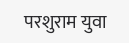परशुराम युवा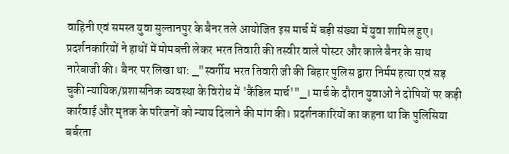वाहिनी एवं समस्त युवा सुल्तानपुर के बैनर तले आयोजित इस मार्च में बड़ी संख्या में युवा शामिल हुए। प्रदर्शनकारियों ने हाथों में मोमबत्ती लेकर भरत तिवारी की तस्वीर वाले पोस्टर और काले बैनर के साथ नारेबाजी की। बैनर पर लिखा था: _"स्वर्गीय भरत तिवारी जी की बिहार पुलिस द्वारा निर्मम हत्या एवं सड़ चुकी न्यायिक/प्रशासनिक व्यवस्था के विरोध में 'कैंडिल मार्च'"_। मार्च के दौरान युवाओं ने दोषियों पर कड़ी कार्रवाई और मृतक के परिजनों को न्याय दिलाने की मांग की। प्रदर्शनकारियों का कहना था कि पुलिसिया बर्बरता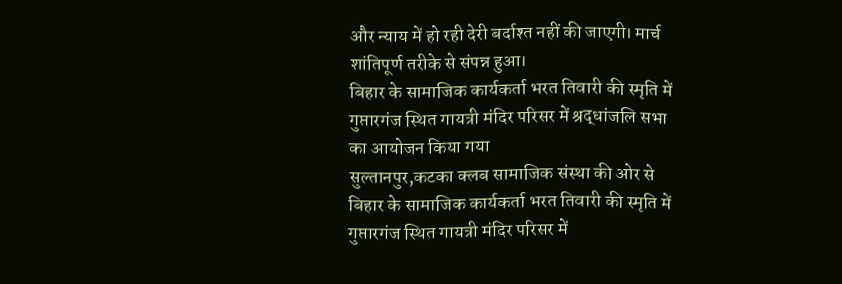और न्याय में हो रही देरी बर्दाश्त नहीं की जाएगी। मार्च शांतिपूर्ण तरीके से संपन्न हुआ।
बिहार के सामाजिक कार्यकर्ता भरत तिवारी की स्मृति में गुप्तारगंज स्थित गायत्री मंदिर परिसर में श्रद्धांजलि सभा का आयोजन किया गया
सुल्तानपुर,कटका क्लब सामाजिक संस्था की ओर से बिहार के सामाजिक कार्यकर्ता भरत तिवारी की स्मृति में गुप्तारगंज स्थित गायत्री मंदिर परिसर में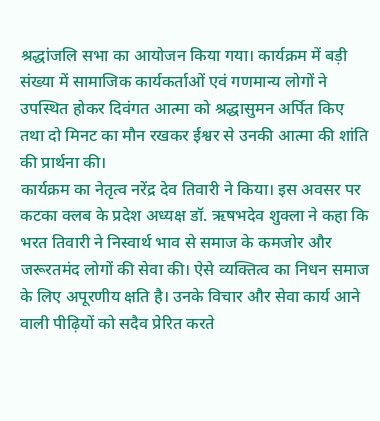श्रद्धांजलि सभा का आयोजन किया गया। कार्यक्रम में बड़ी संख्या में सामाजिक कार्यकर्ताओं एवं गणमान्य लोगों ने उपस्थित होकर दिवंगत आत्मा को श्रद्धासुमन अर्पित किए तथा दो मिनट का मौन रखकर ईश्वर से उनकी आत्मा की शांति की प्रार्थना की।
कार्यक्रम का नेतृत्व नरेंद्र देव तिवारी ने किया। इस अवसर पर कटका क्लब के प्रदेश अध्यक्ष डॉ. ऋषभदेव शुक्ला ने कहा कि भरत तिवारी ने निस्वार्थ भाव से समाज के कमजोर और जरूरतमंद लोगों की सेवा की। ऐसे व्यक्तित्व का निधन समाज के लिए अपूरणीय क्षति है। उनके विचार और सेवा कार्य आने वाली पीढ़ियों को सदैव प्रेरित करते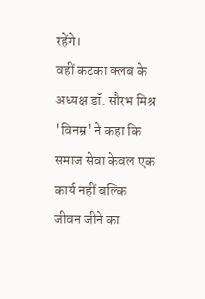रहेंगे।
वहीं कटका क्लब के अध्यक्ष डॉ. सौरभ मिश्र 'विनम्र' ने कहा कि समाज सेवा केवल एक कार्य नहीं बल्कि जीवन जीने का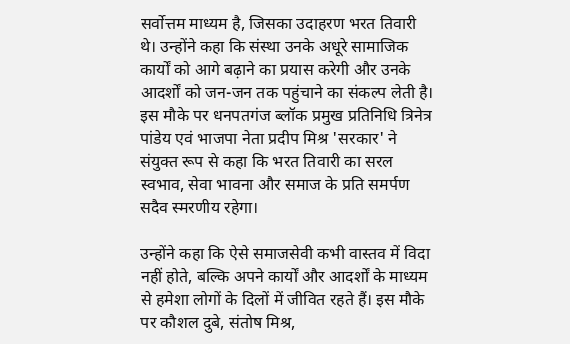सर्वोत्तम माध्यम है, जिसका उदाहरण भरत तिवारी थे। उन्होंने कहा कि संस्था उनके अधूरे सामाजिक कार्यों को आगे बढ़ाने का प्रयास करेगी और उनके आदर्शों को जन-जन तक पहुंचाने का संकल्प लेती है।
इस मौके पर धनपतगंज ब्लॉक प्रमुख प्रतिनिधि त्रिनेत्र पांडेय एवं भाजपा नेता प्रदीप मिश्र 'सरकार' ने संयुक्त रूप से कहा कि भरत तिवारी का सरल स्वभाव, सेवा भावना और समाज के प्रति समर्पण सदैव स्मरणीय रहेगा।

उन्होंने कहा कि ऐसे समाजसेवी कभी वास्तव में विदा नहीं होते, बल्कि अपने कार्यों और आदर्शों के माध्यम से हमेशा लोगों के दिलों में जीवित रहते हैं। इस मौके पर कौशल दुबे, संतोष मिश्र,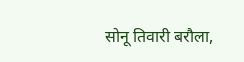सोनू तिवारी बरौला,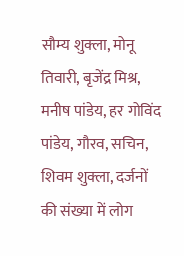सौम्य शुक्ला, मोनू तिवारी, बृजेंद्र मिश्र, मनीष पांडेय, हर गोविंद पांडेय, गौरव, सचिन, शिवम शुक्ला, दर्जनों की संख्या में लोग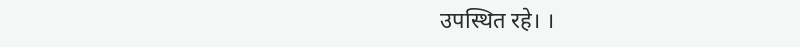उपस्थित रहे। ।